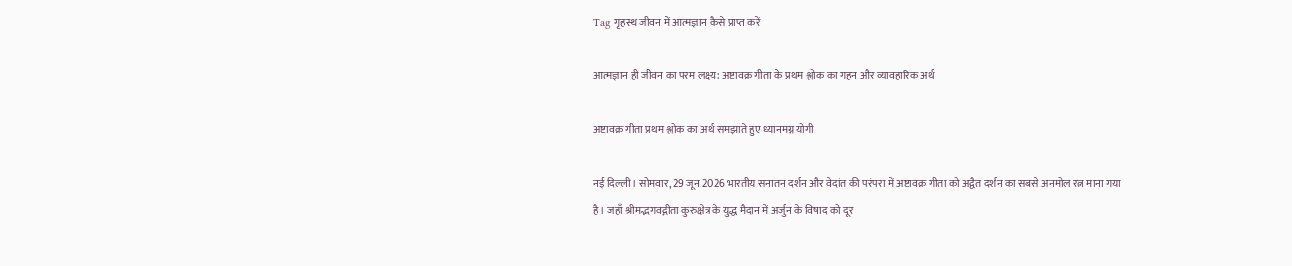Tag गृहस्थ जीवन में आत्मज्ञान कैसे प्राप्त करें

आत्मज्ञान ही जीवन का परम लक्ष्य: अष्टावक्र गीता के प्रथम श्लोक का गहन और व्यावहारिक अर्थ

अष्टावक्र गीता प्रथम श्लोक का अर्थ समझाते हुए ध्यानमग्न योगी

नई दिल्ली। सोमवार, 29 जून 2026 भारतीय सनातन दर्शन और वेदांत की परंपरा में अष्टावक्र गीता को अद्वैत दर्शन का सबसे अनमोल रत्न माना गया है। जहाँ श्रीमद्भगवद्गीता कुरुक्षेत्र के युद्ध मैदान में अर्जुन के विषाद को दूर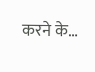करने के…